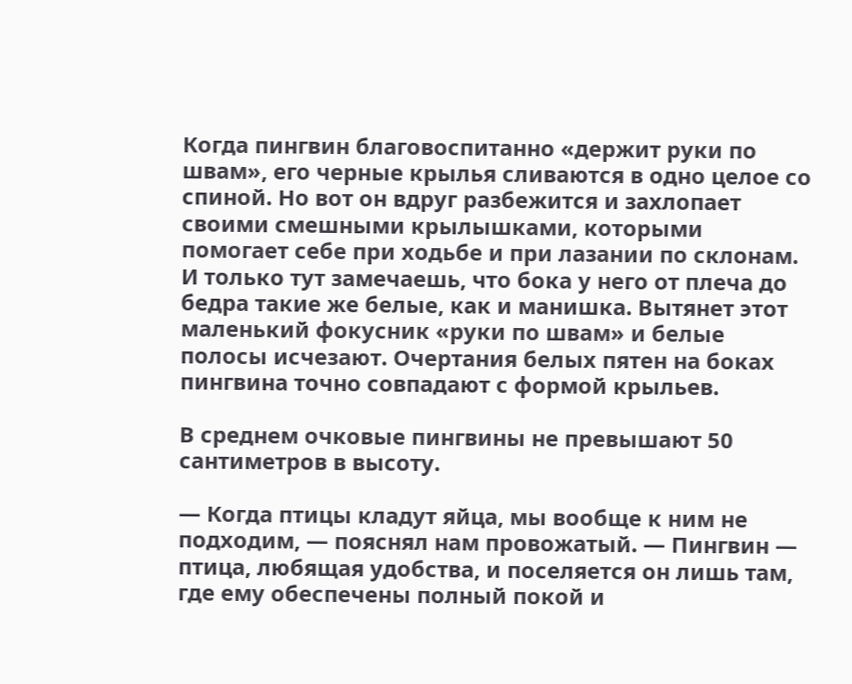Когда пингвин благовоспитанно «держит руки по швам», его черные крылья сливаются в одно целое со спиной. Но вот он вдруг разбежится и захлопает своими смешными крылышками, которыми помогает себе при ходьбе и при лазании по склонам. И только тут замечаешь, что бока у него от плеча до бедра такие же белые, как и манишка. Вытянет этот маленький фокусник «руки по швам» и белые полосы исчезают. Очертания белых пятен на боках пингвина точно совпадают с формой крыльев.

В среднем очковые пингвины не превышают 50 сантиметров в высоту.

— Когда птицы кладут яйца, мы вообще к ним не подходим, — пояснял нам провожатый. — Пингвин — птица, любящая удобства, и поселяется он лишь там, где ему обеспечены полный покой и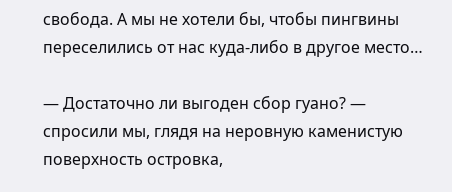свобода. А мы не хотели бы, чтобы пингвины переселились от нас куда-либо в другое место…

— Достаточно ли выгоден сбор гуано? — спросили мы, глядя на неровную каменистую поверхность островка,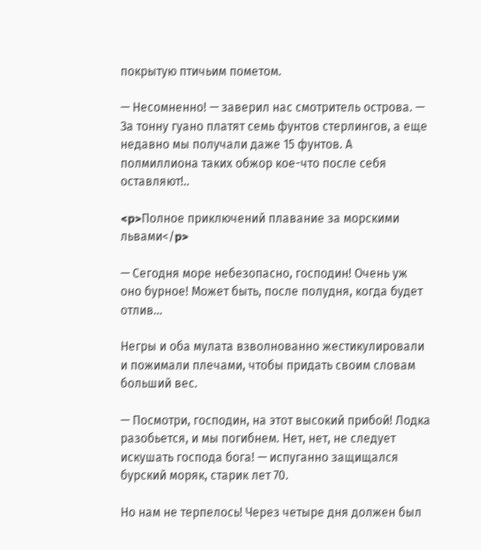покрытую птичьим пометом.

— Несомненно! — заверил нас смотритель острова. — За тонну гуано платят семь фунтов стерлингов, а еще недавно мы получали даже 15 фунтов. А полмиллиона таких обжор кое-что после себя оставляют!..

<p>Полное приключений плавание за морскими львами</p>

— Сегодня море небезопасно, господин! Очень уж оно бурное! Может быть, после полудня, когда будет отлив…

Негры и оба мулата взволнованно жестикулировали и пожимали плечами, чтобы придать своим словам больший вес.

— Посмотри, господин, на этот высокий прибой! Лодка разобьется, и мы погибнем. Нет, нет, не следует искушать господа бога! — испуганно защищался бурский моряк, старик лет 70.

Но нам не терпелось! Через четыре дня должен был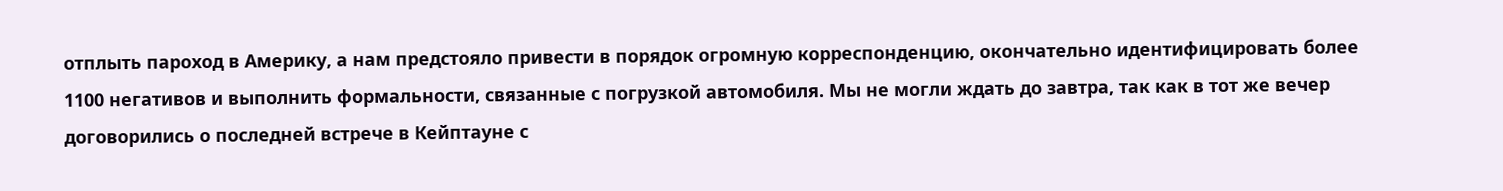отплыть пароход в Америку, а нам предстояло привести в порядок огромную корреспонденцию, окончательно идентифицировать более 1100 негативов и выполнить формальности, связанные с погрузкой автомобиля. Мы не могли ждать до завтра, так как в тот же вечер договорились о последней встрече в Кейптауне с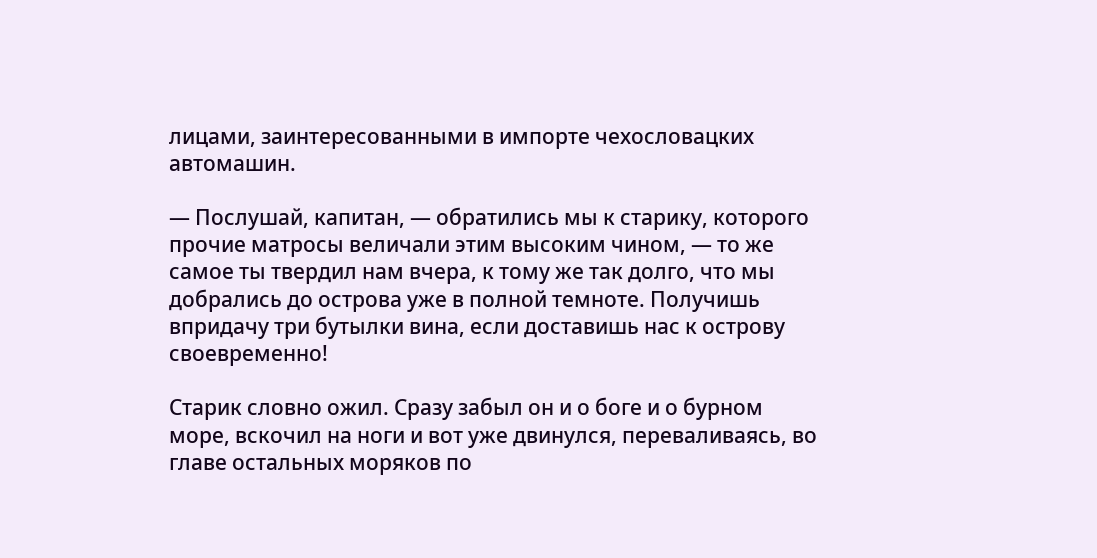лицами, заинтересованными в импорте чехословацких автомашин.

— Послушай, капитан, — обратились мы к старику, которого прочие матросы величали этим высоким чином, — то же самое ты твердил нам вчера, к тому же так долго, что мы добрались до острова уже в полной темноте. Получишь впридачу три бутылки вина, если доставишь нас к острову своевременно!

Старик словно ожил. Сразу забыл он и о боге и о бурном море, вскочил на ноги и вот уже двинулся, переваливаясь, во главе остальных моряков по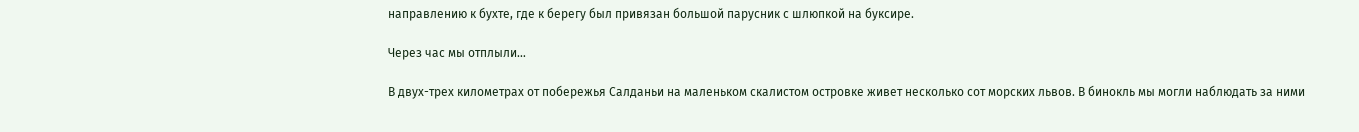направлению к бухте, где к берегу был привязан большой парусник с шлюпкой на буксире.

Через час мы отплыли…

В двух-трех километрах от побережья Салданьи на маленьком скалистом островке живет несколько сот морских львов. В бинокль мы могли наблюдать за ними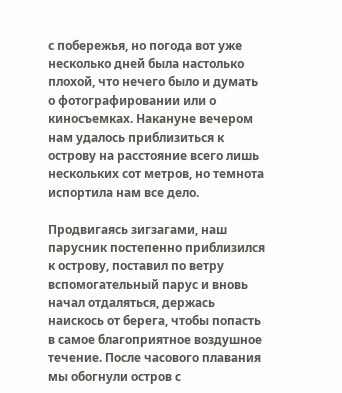с побережья, но погода вот уже несколько дней была настолько плохой, что нечего было и думать о фотографировании или о киносъемках. Накануне вечером нам удалось приблизиться к острову на расстояние всего лишь нескольких сот метров, но темнота испортила нам все дело.

Продвигаясь зигзагами, наш парусник постепенно приблизился к острову, поставил по ветру вспомогательный парус и вновь начал отдаляться, держась наискось от берега, чтобы попасть в самое благоприятное воздушное течение. После часового плавания мы обогнули остров с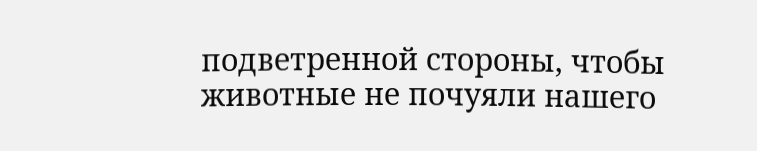подветренной стороны, чтобы животные не почуяли нашего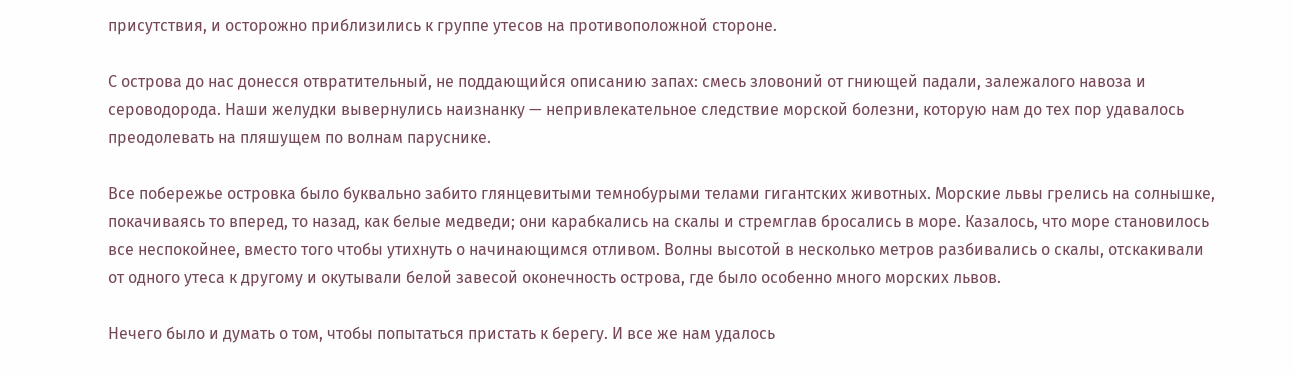присутствия, и осторожно приблизились к группе утесов на противоположной стороне.

С острова до нас донесся отвратительный, не поддающийся описанию запах: смесь зловоний от гниющей падали, залежалого навоза и сероводорода. Наши желудки вывернулись наизнанку — непривлекательное следствие морской болезни, которую нам до тех пор удавалось преодолевать на пляшущем по волнам паруснике.

Все побережье островка было буквально забито глянцевитыми темнобурыми телами гигантских животных. Морские львы грелись на солнышке, покачиваясь то вперед, то назад, как белые медведи; они карабкались на скалы и стремглав бросались в море. Казалось, что море становилось все неспокойнее, вместо того чтобы утихнуть о начинающимся отливом. Волны высотой в несколько метров разбивались о скалы, отскакивали от одного утеса к другому и окутывали белой завесой оконечность острова, где было особенно много морских львов.

Нечего было и думать о том, чтобы попытаться пристать к берегу. И все же нам удалось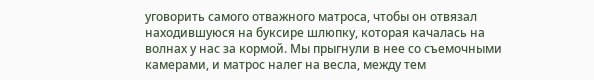уговорить самого отважного матроса, чтобы он отвязал находившуюся на буксире шлюпку, которая качалась на волнах у нас за кормой. Мы прыгнули в нее со съемочными камерами, и матрос налег на весла, между тем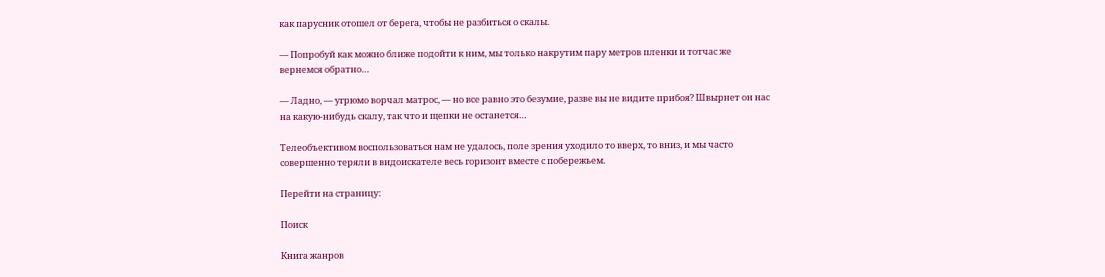как парусник отошел от берега, чтобы не разбиться о скалы.

— Попробуй как можно ближе подойти к ним, мы только накрутим пару метров пленки и тотчас же вернемся обратно…

— Ладно, — угрюмо ворчал матрос, — но все равно это безумие, разве вы не видите прибоя? Швырнет он нас на какую-нибудь скалу, так что и щепки не останется…

Телеобъективом воспользоваться нам не удалось, поле зрения уходило то вверх, то вниз, и мы часто совершенно теряли в видоискателе весь горизонт вместе с побережьем.

Перейти на страницу:

Поиск

Книга жанров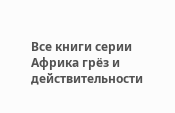Все книги серии Африка грёз и действительности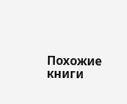Похожие книги